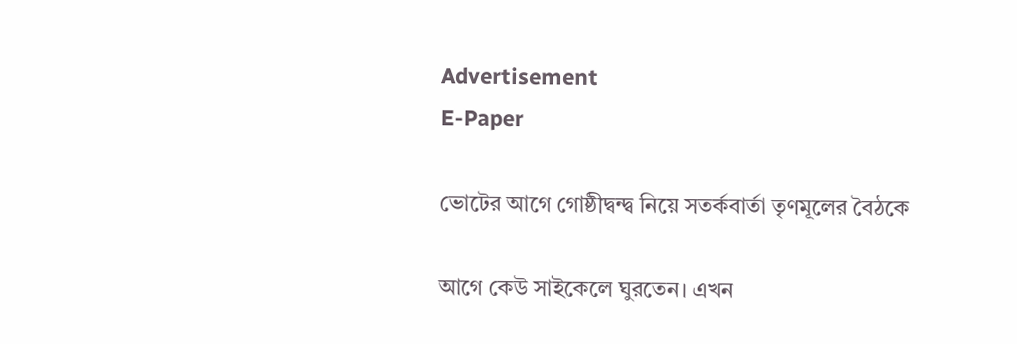Advertisement
E-Paper

ভোটের আগে গোষ্ঠীদ্বন্দ্ব নিয়ে সতর্কবার্তা তৃণমূলের বৈঠকে

আগে কেউ সাইকেলে ঘুরতেন। এখন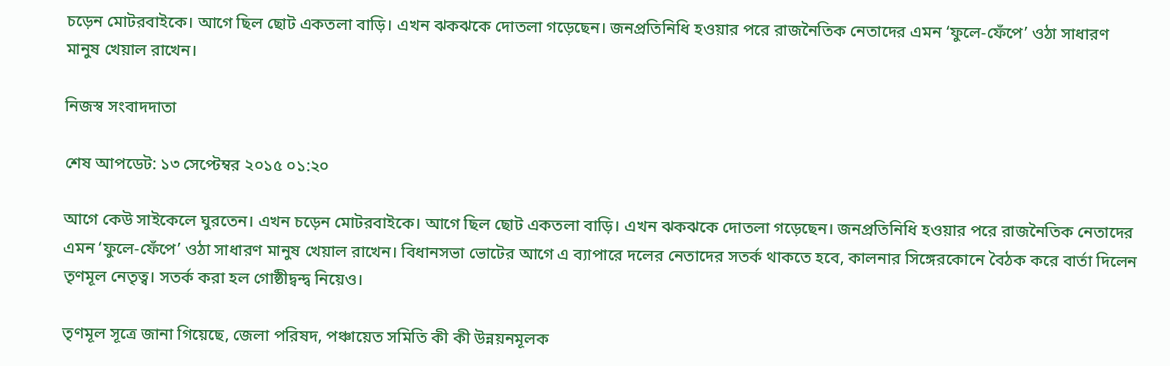চড়েন মোটরবাইকে। আগে ছিল ছোট একতলা বাড়ি। এখন ঝকঝকে দোতলা গড়েছেন। জনপ্রতিনিধি হওয়ার পরে রাজনৈতিক নেতাদের এমন ‘ফুলে-ফেঁপে’ ওঠা সাধারণ মানুষ খেয়াল রাখেন।

নিজস্ব সংবাদদাতা

শেষ আপডেট: ১৩ সেপ্টেম্বর ২০১৫ ০১:২০

আগে কেউ সাইকেলে ঘুরতেন। এখন চড়েন মোটরবাইকে। আগে ছিল ছোট একতলা বাড়ি। এখন ঝকঝকে দোতলা গড়েছেন। জনপ্রতিনিধি হওয়ার পরে রাজনৈতিক নেতাদের এমন ‘ফুলে-ফেঁপে’ ওঠা সাধারণ মানুষ খেয়াল রাখেন। বিধানসভা ভোটের আগে এ ব্যাপারে দলের নেতাদের সতর্ক থাকতে হবে, কালনার সিঙ্গেরকোনে বৈঠক করে বার্তা দিলেন তৃণমূল নেতৃত্ব। সতর্ক করা হল গোষ্ঠীদ্বন্দ্ব নিয়েও।

তৃণমূল সূত্রে জানা গিয়েছে, জেলা পরিষদ, পঞ্চায়েত সমিতি কী কী উন্নয়নমূলক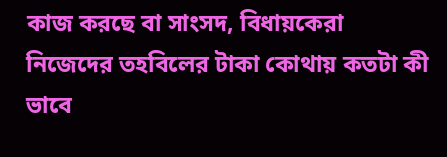কাজ করছে বা সাংসদ, বিধায়কেরা নিজেদের তহবিলের টাকা কোথায় কতটা কী ভাবে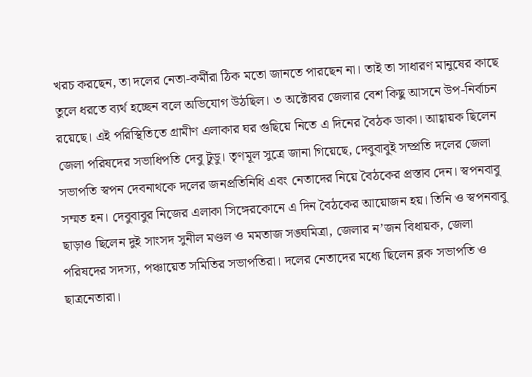খরচ করছেন, তা দলের নেতা-কর্মীরা ঠিক মতো জানতে পারছেন না। তাই তা সাধারণ মানুষের কাছে তুলে ধরতে ব্যর্থ হচ্ছেন বলে অভিযোগ উঠছিল। ৩ অক্টোবর জেলার বেশ কিছু আসনে উপ-নির্বাচন রয়েছে। এই পরিস্থিতিতে গ্রামীণ এলাকার ঘর গুছিয়ে নিতে এ দিনের বৈঠক ডাকা। আহ্বায়ক ছিলেন জেলা পরিষদের সভাধিপতি দেবু টুডু। তৃণমূল সুত্রে জানা গিয়েছে, দেবুবাবুই সম্প্রতি দলের জেলা সভাপতি স্বপন দেবনাথকে দলের জনপ্রতিনিধি এবং নেতাদের নিয়ে বৈঠকের প্রস্তাব দেন। স্বপনবাবু সম্মত হন। দেবুবাবুর নিজের এলাকা সিঙ্গেরকোনে এ দিন বৈঠকের আয়োজন হয়। তিনি ও স্বপনবাবু ছাড়াও ছিলেন দুই সাংসদ সুনীল মণ্ডল ও মমতাজ সঙ্ঘমিত্রা, জেলার ন’জন বিধায়ক, জেলা পরিষদের সদস্য, পঞ্চায়েত সমিতির সভাপতিরা। দলের নেতাদের মধ্যে ছিলেন ব্লক সভাপতি ও ছাত্রনেতারা।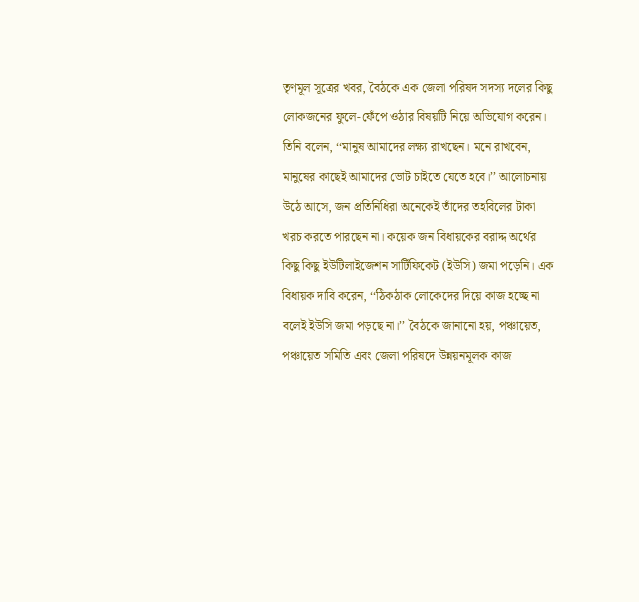তৃণমূল সূত্রের খবর, বৈঠকে এক জেলা পরিষদ সদস্য দলের কিছু লোকজনের ফুলে-ফেঁপে ওঠার বিষয়টি নিয়ে অভিযোগ করেন। তিনি বলেন, ‘‘মানুষ আমাদের লক্ষ্য রাখছেন। মনে রাখবেন, মানুষের কাছেই আমাদের ভোট চাইতে যেতে হবে।’’ আলোচনায় উঠে আসে, জন প্রতিনিধিরা অনেকেই তাঁদের তহবিলের টাকা খরচ করতে পারছেন না। কয়েক জন বিধায়কের বরাদ্দ অর্থের কিছু কিছু ইউটিলাইজেশন সার্টিফিকেট (ইউসি) জমা পড়েনি। এক বিধায়ক দাবি করেন, ‘‘ঠিকঠাক লোকেদের দিয়ে কাজ হচ্ছে না বলেই ইউসি জমা পড়ছে না।’’ বৈঠকে জানানো হয়, পঞ্চায়েত, পঞ্চায়েত সমিতি এবং জেলা পরিষদে উন্নয়নমূলক কাজ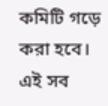কমিটি গড়ে করা হবে। এই সব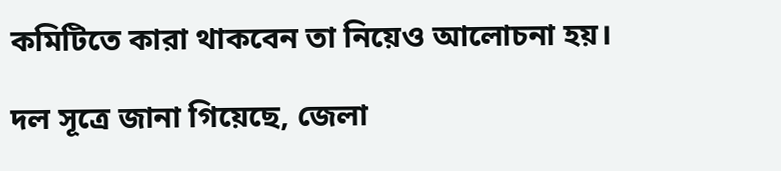কমিটিতে কারা থাকবেন তা নিয়েও আলোচনা হয়।

দল সূত্রে জানা গিয়েছে, জেলা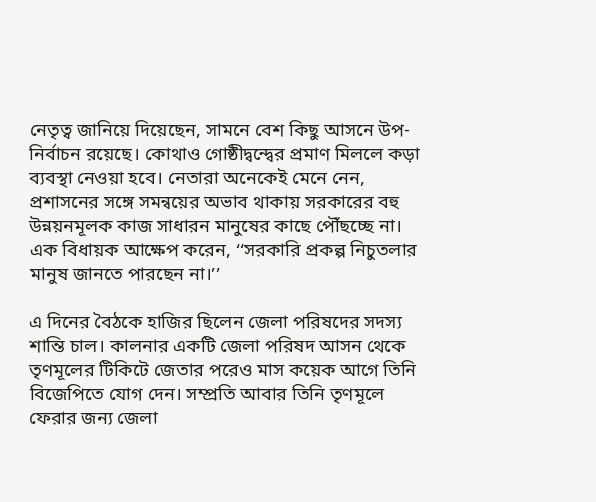নেতৃত্ব জানিয়ে দিয়েছেন, সামনে বেশ কিছু আসনে উপ-নির্বাচন রয়েছে। কোথাও গোষ্ঠীদ্বন্দ্বের প্রমাণ মিললে কড়া ব্যবস্থা নেওয়া হবে। নেতারা অনেকেই মেনে নেন, প্রশাসনের সঙ্গে সমন্বয়ের অভাব থাকায় সরকারের বহু উন্নয়নমূলক কাজ সাধারন মানুষের কাছে পৌঁছচ্ছে না। এক বিধায়ক আক্ষেপ করেন, ‘‘সরকারি প্রকল্প নিচুতলার মানুষ জানতে পারছেন না।’’

এ দিনের বৈঠকে হাজির ছিলেন জেলা পরিষদের সদস্য শান্তি চাল। কালনার একটি জেলা পরিষদ আসন থেকে তৃণমূলের টিকিটে জেতার পরেও মাস কয়েক আগে তিনি বিজেপিতে যোগ দেন। সম্প্রতি আবার তিনি তৃণমূলে ফেরার জন্য জেলা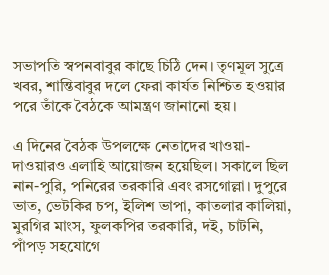সভাপতি স্বপনবাবুর কাছে চিঠি দেন। তৃণমূল সুত্রে খবর, শান্তিবাবুর দলে ফেরা কার্যত নিশ্চিত হওয়ার পরে তাঁকে বৈঠকে আমন্ত্রণ জানানো হয়।

এ দিনের বৈঠক উপলক্ষে নেতাদের খাওয়া-দাওয়ারও এলাহি আয়োজন হয়েছিল। সকালে ছিল নান-পুরি, পনিরের তরকারি এবং রসগোল্লা। দুপুরে ভাত, ভেটকির চপ, ইলিশ ভাপা, কাতলার কালিয়া, মুরগির মাংস, ফুলকপির তরকারি, দই, চাটনি, পাঁপড় সহযোগে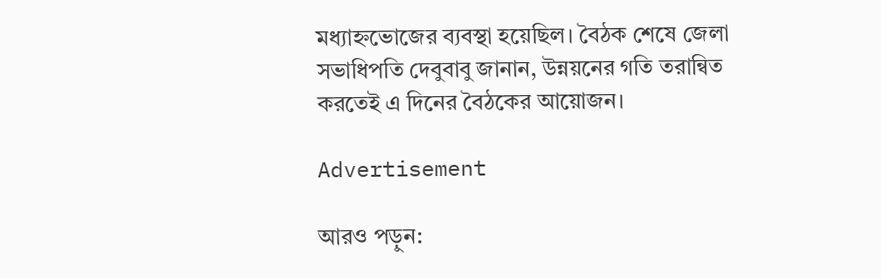মধ্যাহ্নভোজের ব্যবস্থা হয়েছিল। বৈঠক শেষে জেলা সভাধিপতি দেবুবাবু জানান, উন্নয়নের গতি তরান্বিত করতেই এ দিনের বৈঠকের আয়োজন।

Advertisement

আরও পড়ুন: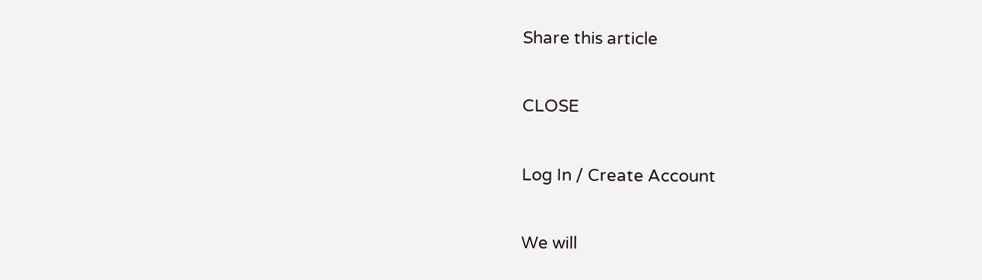Share this article

CLOSE

Log In / Create Account

We will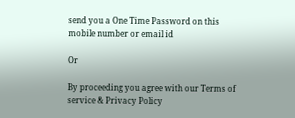send you a One Time Password on this mobile number or email id

Or

By proceeding you agree with our Terms of service & Privacy Policy